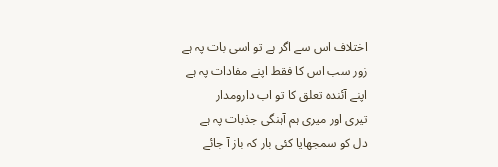اختلاف اس سے اگر ہے تو اسی بات پہ ہے
زور سب اس کا فقط اپنے مفادات پہ ہے
اپنے آئندہ تعلق کا تو اب دارومدار
تیری اور میری ہم آہنگی جذبات پہ ہے
دل کو سمجھایا کئی بار کہ باز آ جائے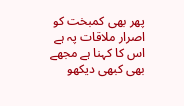پھر بھی کمبخت کو اصرار ملاقات پہ ہے
اس کا کہنا ہے مجھے بھی کبھی دیکھو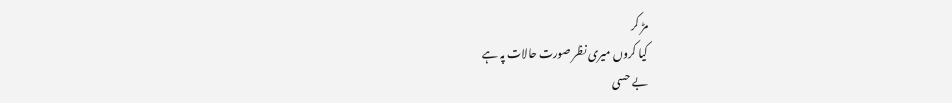مڑ کر
کیا کروں میری نظر صورت حالات پہ ہے
بے حسی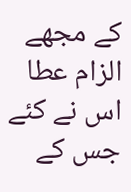کے مجھے الزام عطا اس نے کئے
جس کے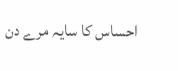احساس کا سایہ مرے دن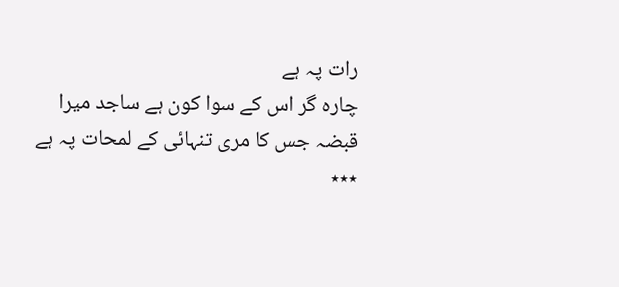رات پہ ہے
چارہ گر اس کے سوا کون ہے ساجد میرا
قبضہ جس کا مری تنہائی کے لمحات پہ ہے
٭٭٭